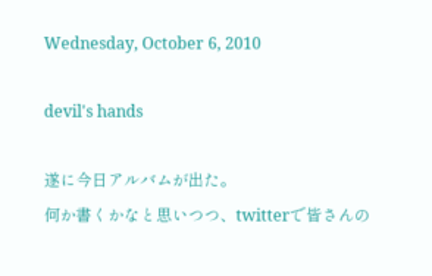Wednesday, October 6, 2010

devil's hands

遂に今日アルバムが出た。
何か書くかなと思いつつ、twitterで皆さんの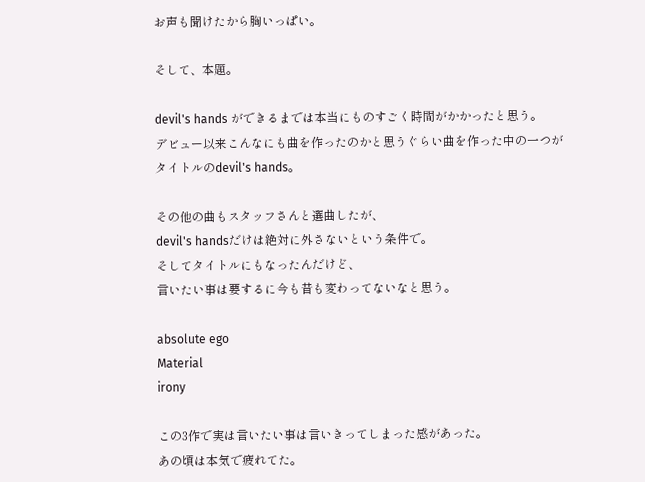お声も聞けたから胸いっぱい。

そして、本題。

devil's hands ができるまでは本当にものすごく時間がかかったと思う。
デビュー以来こんなにも曲を作ったのかと思うぐらい曲を作った中の一つがタイトルのdevil's hands。

その他の曲もスタッフさんと選曲したが、
devil's handsだけは絶対に外さないという条件で。
そしてタイトルにもなったんだけど、
言いたい事は要するに今も昔も変わってないなと思う。

absolute ego
Material
irony

この3作で実は言いたい事は言いきってしまった感があった。
あの頃は本気で疲れてた。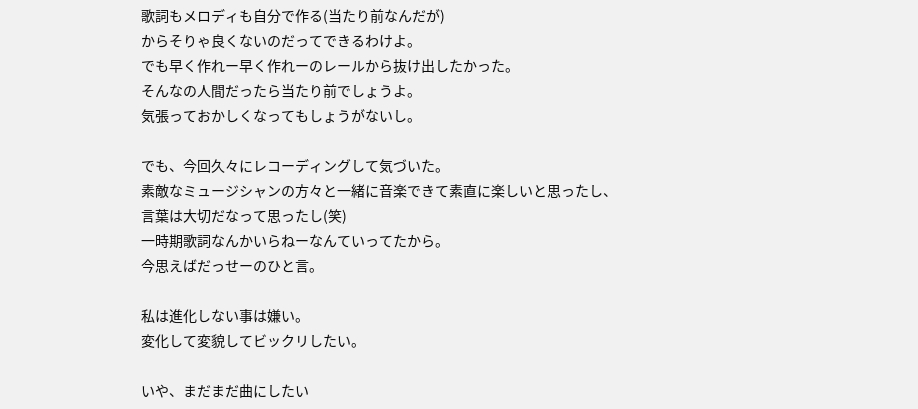歌詞もメロディも自分で作る(当たり前なんだが)
からそりゃ良くないのだってできるわけよ。
でも早く作れー早く作れーのレールから抜け出したかった。
そんなの人間だったら当たり前でしょうよ。
気張っておかしくなってもしょうがないし。

でも、今回久々にレコーディングして気づいた。
素敵なミュージシャンの方々と一緒に音楽できて素直に楽しいと思ったし、
言葉は大切だなって思ったし(笑)
一時期歌詞なんかいらねーなんていってたから。
今思えばだっせーのひと言。

私は進化しない事は嫌い。
変化して変貌してビックリしたい。

いや、まだまだ曲にしたい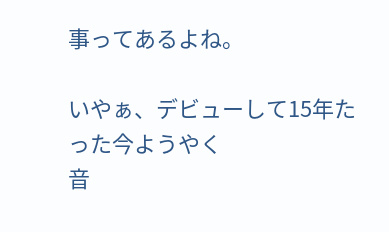事ってあるよね。

いやぁ、デビューして15年たった今ようやく
音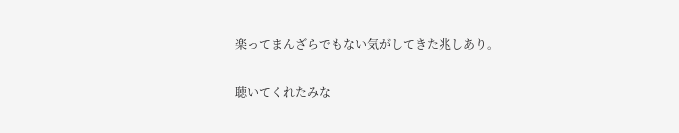楽ってまんざらでもない気がしてきた兆しあり。

聴いてくれたみな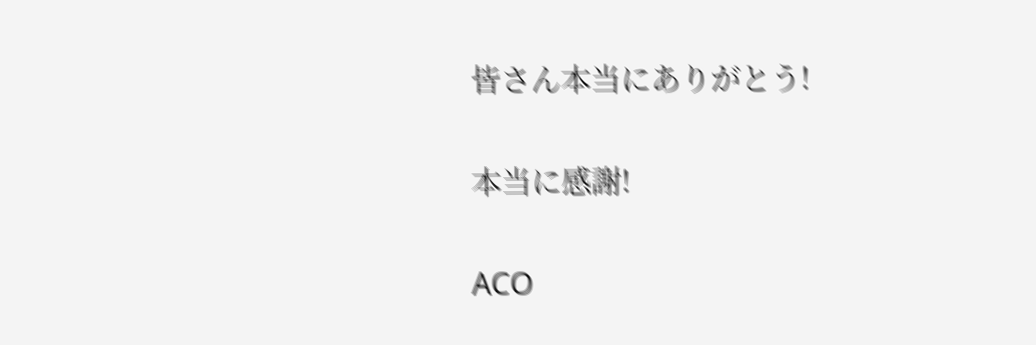皆さん本当にありがとう!

本当に感謝!

ACO